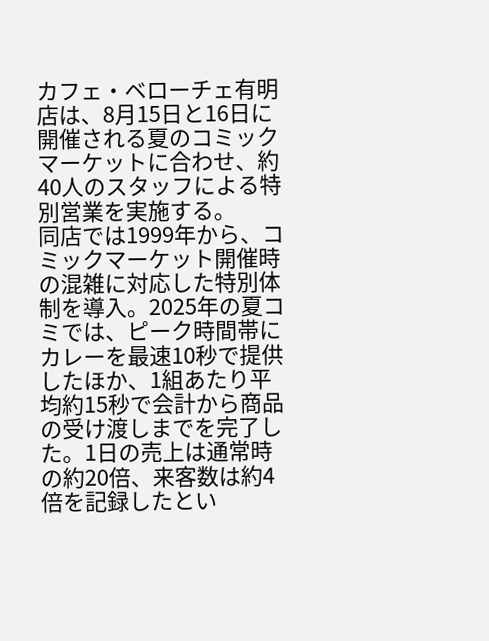カフェ・ベローチェ有明店は、8月15日と16日に開催される夏のコミックマーケットに合わせ、約40人のスタッフによる特別営業を実施する。
同店では1999年から、コミックマーケット開催時の混雑に対応した特別体制を導入。2025年の夏コミでは、ピーク時間帯にカレーを最速10秒で提供したほか、1組あたり平均約15秒で会計から商品の受け渡しまでを完了した。1日の売上は通常時の約20倍、来客数は約4倍を記録したとい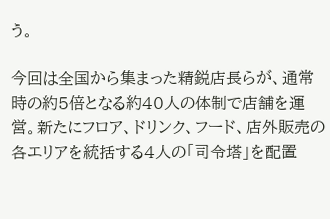う。

今回は全国から集まった精鋭店長らが、通常時の約5倍となる約40人の体制で店舗を運営。新たにフロア、ドリンク、フード、店外販売の各エリアを統括する4人の「司令塔」を配置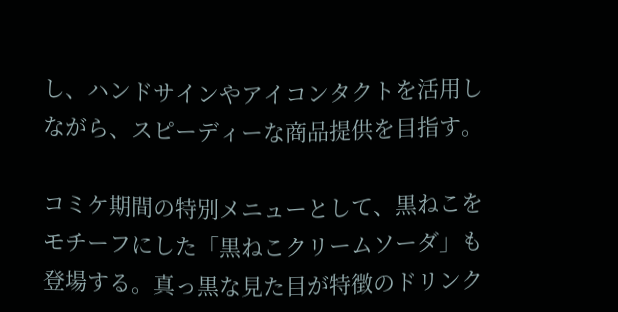し、ハンドサインやアイコンタクトを活用しながら、スピーディーな商品提供を目指す。

コミケ期間の特別メニューとして、黒ねこをモチーフにした「黒ねこクリームソーダ」も登場する。真っ黒な見た目が特徴のドリンク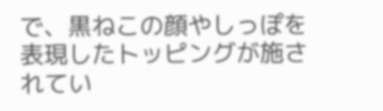で、黒ねこの顔やしっぽを表現したトッピングが施されてい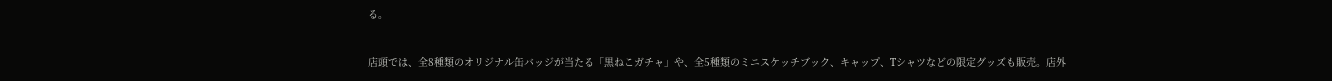る。


店頭では、全8種類のオリジナル缶バッジが当たる「黒ねこガチャ」や、全5種類のミニスケッチブック、キャップ、Tシャツなどの限定グッズも販売。店外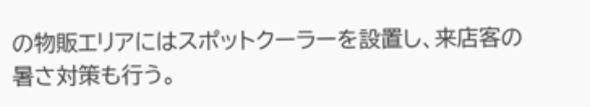の物販エリアにはスポットクーラーを設置し、来店客の暑さ対策も行う。